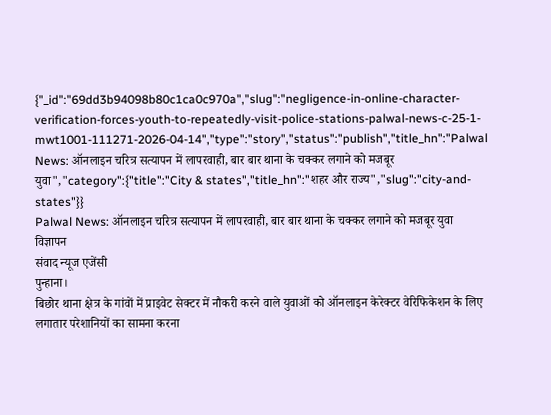{"_id":"69dd3b94098b80c1ca0c970a","slug":"negligence-in-online-character-verification-forces-youth-to-repeatedly-visit-police-stations-palwal-news-c-25-1-mwt1001-111271-2026-04-14","type":"story","status":"publish","title_hn":"Palwal News: ऑनलाइन चरित्र सत्यापन में लापरवाही, बार बार थाना के चक्कर लगाने को मजबूर युवा","category":{"title":"City & states","title_hn":"शहर और राज्य","slug":"city-and-states"}}
Palwal News: ऑनलाइन चरित्र सत्यापन में लापरवाही, बार बार थाना के चक्कर लगाने को मजबूर युवा
विज्ञापन
संवाद न्यूज एजेंसी
पुन्हाना।
बिछोर थाना क्षेत्र के गांवों में प्राइवेट सेक्टर में नौकरी करने वाले युवाओं को ऑनलाइन केरेक्टर वेरिफिकेशन के लिए लगातार परेशानियों का सामना करना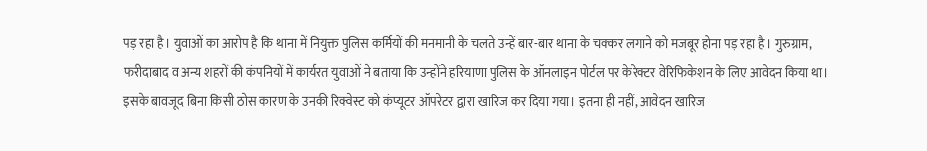पड़ रहा है। युवाओं का आरोप है कि थाना में नियुक्त पुलिस कर्मियों की मनमानी के चलते उन्हें बार-बार थाना के चक्कर लगाने को मजबूर होना पड़ रहा है। गुरुग्राम, फरीदाबाद व अन्य शहरों की कंपनियों में कार्यरत युवाओं ने बताया कि उन्होंने हरियाणा पुलिस के ऑनलाइन पोर्टल पर केरेक्टर वेरिफिकेशन के लिए आवेदन किया था। इसके बावजूद बिना किसी ठोस कारण के उनकी रिक्वेस्ट को कंप्यूटर ऑपरेटर द्वारा खारिज कर दिया गया। इतना ही नहीं, आवेदन खारिज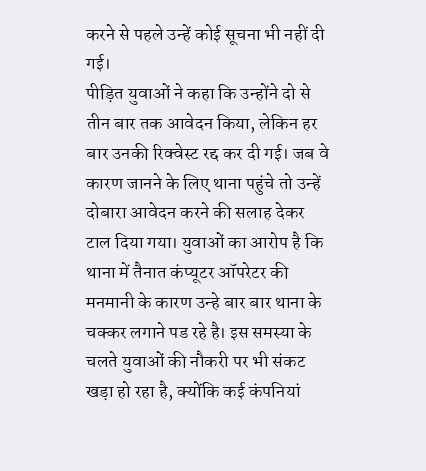करने से पहले उन्हें कोई सूचना भी नहीं दी गई।
पीड़ित युवाओं ने कहा कि उन्होंने दो से तीन बार तक आवेदन किया, लेकिन हर बार उनकी रिक्वेस्ट रद्द कर दी गई। जब वे कारण जानने के लिए थाना पहुंचे तो उन्हें दोबारा आवेदन करने की सलाह देकर टाल दिया गया। युवाओं का आरोप है कि थाना में तैनात कंप्यूटर ऑपरेटर की मनमानी के कारण उन्हे बार बार थाना के चक्कर लगाने पड रहे है। इस समस्या के चलते युवाओं की नौकरी पर भी संकट खड़ा हो रहा है, क्योंकि कई कंपनियां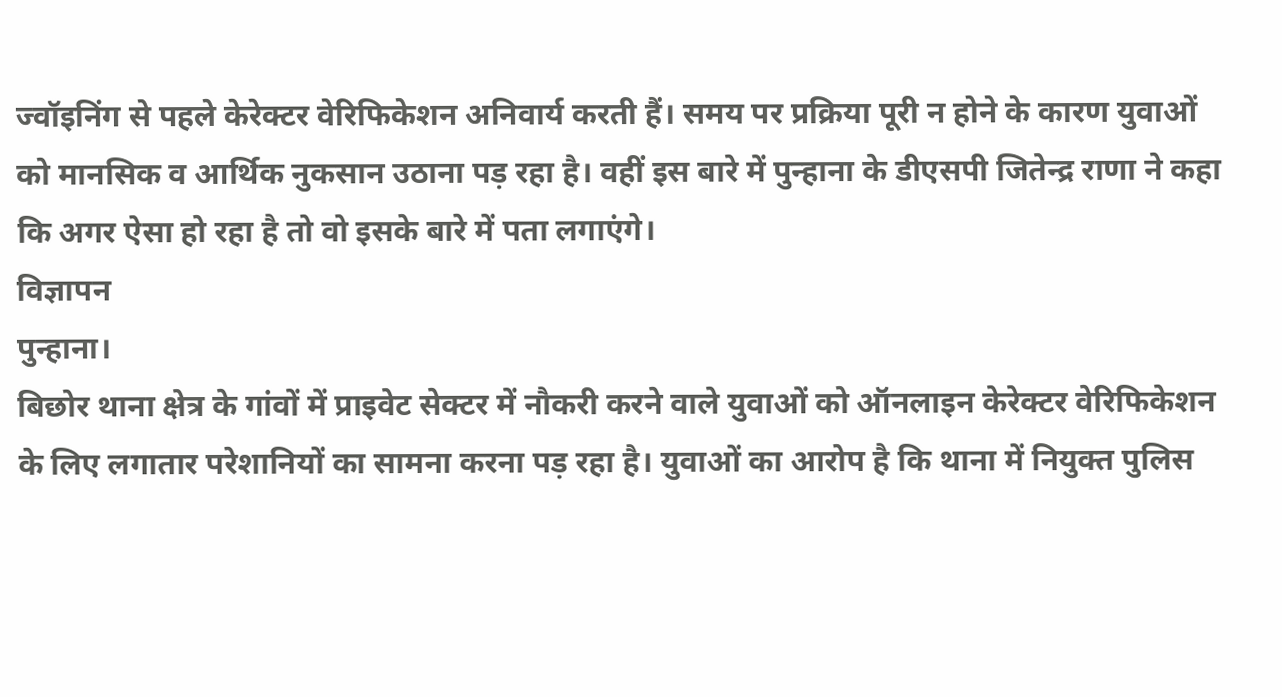ज्वॉइनिंग से पहले केरेक्टर वेरिफिकेशन अनिवार्य करती हैं। समय पर प्रक्रिया पूरी न होने के कारण युवाओं को मानसिक व आर्थिक नुकसान उठाना पड़ रहा है। वहीं इस बारे में पुन्हाना के डीएसपी जितेन्द्र राणा ने कहा कि अगर ऐसा हो रहा है तो वो इसके बारे में पता लगाएंगे।
विज्ञापन
पुन्हाना।
बिछोर थाना क्षेत्र के गांवों में प्राइवेट सेक्टर में नौकरी करने वाले युवाओं को ऑनलाइन केरेक्टर वेरिफिकेशन के लिए लगातार परेशानियों का सामना करना पड़ रहा है। युवाओं का आरोप है कि थाना में नियुक्त पुलिस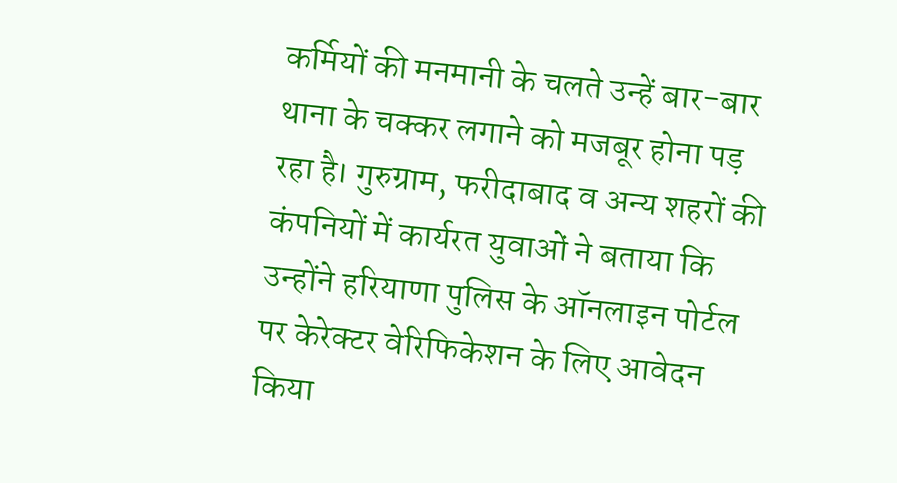कर्मियों की मनमानी के चलते उन्हें बार-बार थाना के चक्कर लगाने को मजबूर होना पड़ रहा है। गुरुग्राम, फरीदाबाद व अन्य शहरों की कंपनियों में कार्यरत युवाओं ने बताया कि उन्होंने हरियाणा पुलिस के ऑनलाइन पोर्टल पर केरेक्टर वेरिफिकेशन के लिए आवेदन किया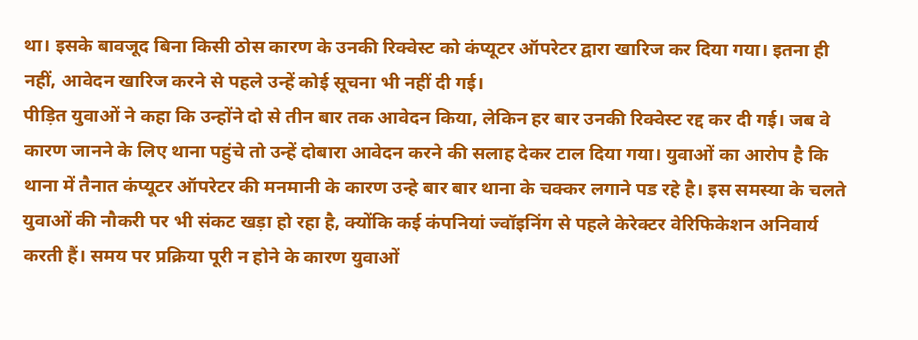था। इसके बावजूद बिना किसी ठोस कारण के उनकी रिक्वेस्ट को कंप्यूटर ऑपरेटर द्वारा खारिज कर दिया गया। इतना ही नहीं, आवेदन खारिज करने से पहले उन्हें कोई सूचना भी नहीं दी गई।
पीड़ित युवाओं ने कहा कि उन्होंने दो से तीन बार तक आवेदन किया, लेकिन हर बार उनकी रिक्वेस्ट रद्द कर दी गई। जब वे कारण जानने के लिए थाना पहुंचे तो उन्हें दोबारा आवेदन करने की सलाह देकर टाल दिया गया। युवाओं का आरोप है कि थाना में तैनात कंप्यूटर ऑपरेटर की मनमानी के कारण उन्हे बार बार थाना के चक्कर लगाने पड रहे है। इस समस्या के चलते युवाओं की नौकरी पर भी संकट खड़ा हो रहा है, क्योंकि कई कंपनियां ज्वॉइनिंग से पहले केरेक्टर वेरिफिकेशन अनिवार्य करती हैं। समय पर प्रक्रिया पूरी न होने के कारण युवाओं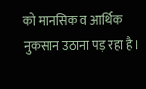को मानसिक व आर्थिक नुकसान उठाना पड़ रहा है।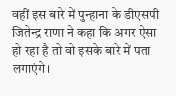वहीं इस बारे में पुन्हाना के डीएसपी जितेन्द्र राणा ने कहा कि अगर ऐसा हो रहा है तो वो इसके बारे में पता लगाएंगे।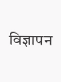विज्ञापन